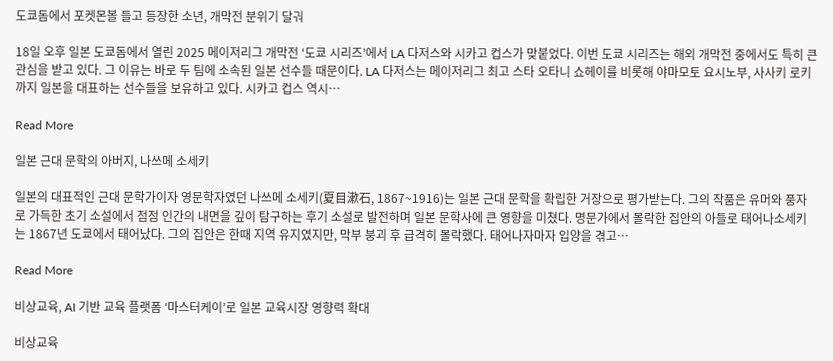도쿄돔에서 포켓몬볼 들고 등장한 소년, 개막전 분위기 달궈

18일 오후 일본 도쿄돔에서 열린 2025 메이저리그 개막전 ‘도쿄 시리즈’에서 LA 다저스와 시카고 컵스가 맞붙었다. 이번 도쿄 시리즈는 해외 개막전 중에서도 특히 큰 관심을 받고 있다. 그 이유는 바로 두 팀에 소속된 일본 선수들 때문이다. LA 다저스는 메이저리그 최고 스타 오타니 쇼헤이를 비롯해 야마모토 요시노부, 사사키 로키까지 일본을 대표하는 선수들을 보유하고 있다. 시카고 컵스 역시…

Read More

일본 근대 문학의 아버지, 나쓰메 소세키

일본의 대표적인 근대 문학가이자 영문학자였던 나쓰메 소세키(夏目漱石, 1867~1916)는 일본 근대 문학을 확립한 거장으로 평가받는다. 그의 작품은 유머와 풍자로 가득한 초기 소설에서 점점 인간의 내면을 깊이 탐구하는 후기 소설로 발전하며 일본 문학사에 큰 영향을 미쳤다. 명문가에서 몰락한 집안의 아들로 태어나소세키는 1867년 도쿄에서 태어났다. 그의 집안은 한때 지역 유지였지만, 막부 붕괴 후 급격히 몰락했다. 태어나자마자 입양을 겪고…

Read More

비상교육, AI 기반 교육 플랫폼 ‘마스터케이’로 일본 교육시장 영향력 확대

비상교육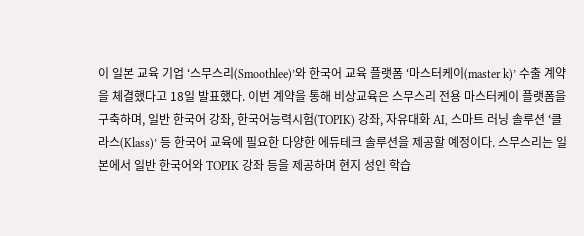이 일본 교육 기업 ‘스무스리(Smoothlee)’와 한국어 교육 플랫폼 ‘마스터케이(master k)’ 수출 계약을 체결했다고 18일 발표했다. 이번 계약을 통해 비상교육은 스무스리 전용 마스터케이 플랫폼을 구축하며, 일반 한국어 강좌, 한국어능력시험(TOPIK) 강좌, 자유대화 AI, 스마트 러닝 솔루션 ‘클라스(Klass)’ 등 한국어 교육에 필요한 다양한 에듀테크 솔루션을 제공할 예정이다. 스무스리는 일본에서 일반 한국어와 TOPIK 강좌 등을 제공하며 현지 성인 학습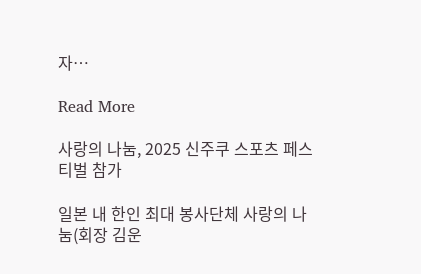자…

Read More

사랑의 나눔, 2025 신주쿠 스포츠 페스티벌 참가

일본 내 한인 최대 봉사단체 사랑의 나눔(회장 김운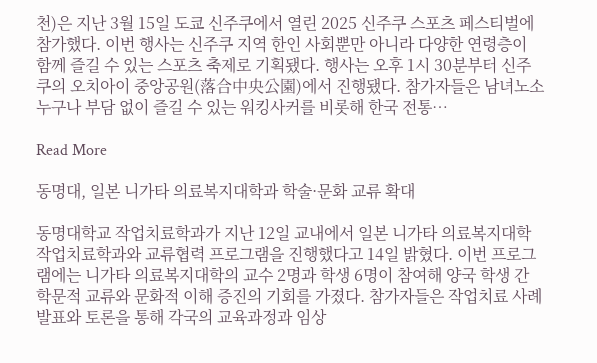천)은 지난 3월 15일 도쿄 신주쿠에서 열린 2025 신주쿠 스포츠 페스티벌에 참가했다. 이번 행사는 신주쿠 지역 한인 사회뿐만 아니라 다양한 연령층이 함께 즐길 수 있는 스포츠 축제로 기획됐다. 행사는 오후 1시 30분부터 신주쿠의 오치아이 중앙공원(落合中央公園)에서 진행됐다. 참가자들은 남녀노소 누구나 부담 없이 즐길 수 있는 워킹사커를 비롯해 한국 전통…

Read More

동명대, 일본 니가타 의료복지대학과 학술·문화 교류 확대

동명대학교 작업치료학과가 지난 12일 교내에서 일본 니가타 의료복지대학 작업치료학과와 교류협력 프로그램을 진행했다고 14일 밝혔다. 이번 프로그램에는 니가타 의료복지대학의 교수 2명과 학생 6명이 참여해 양국 학생 간 학문적 교류와 문화적 이해 증진의 기회를 가졌다. 참가자들은 작업치료 사례 발표와 토론을 통해 각국의 교육과정과 임상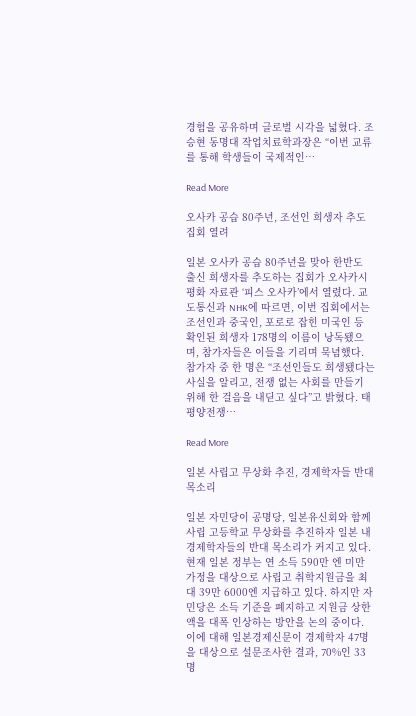경험을 공유하며 글로벌 시각을 넓혔다. 조승현 동명대 작업치료학과장은 “이번 교류를 통해 학생들이 국제적인…

Read More

오사카 공습 80주년, 조선인 희생자 추도집회 열려

일본 오사카 공습 80주년을 맞아 한반도 출신 희생자를 추도하는 집회가 오사카시 평화 자료관 ‘피스 오사카’에서 열렸다. 교도통신과 NHK에 따르면, 이번 집회에서는 조선인과 중국인, 포로로 잡힌 미국인 등 확인된 희생자 178명의 이름이 낭독됐으며, 참가자들은 이들을 기리며 묵념했다. 참가자 중 한 명은 “조선인들도 희생됐다는 사실을 알리고, 전쟁 없는 사회를 만들기 위해 한 걸음을 내딛고 싶다”고 밝혔다. 태평양전쟁…

Read More

일본 사립고 무상화 추진, 경제학자들 반대 목소리

일본 자민당이 공명당, 일본유신회와 함께 사립 고등학교 무상화를 추진하자 일본 내 경제학자들의 반대 목소리가 커지고 있다. 현재 일본 정부는 연 소득 590만 엔 미만 가정을 대상으로 사립고 취학지원금을 최대 39만 6000엔 지급하고 있다. 하지만 자민당은 소득 기준을 폐지하고 지원금 상한액을 대폭 인상하는 방안을 논의 중이다. 이에 대해 일본경제신문이 경제학자 47명을 대상으로 설문조사한 결과, 70%인 33명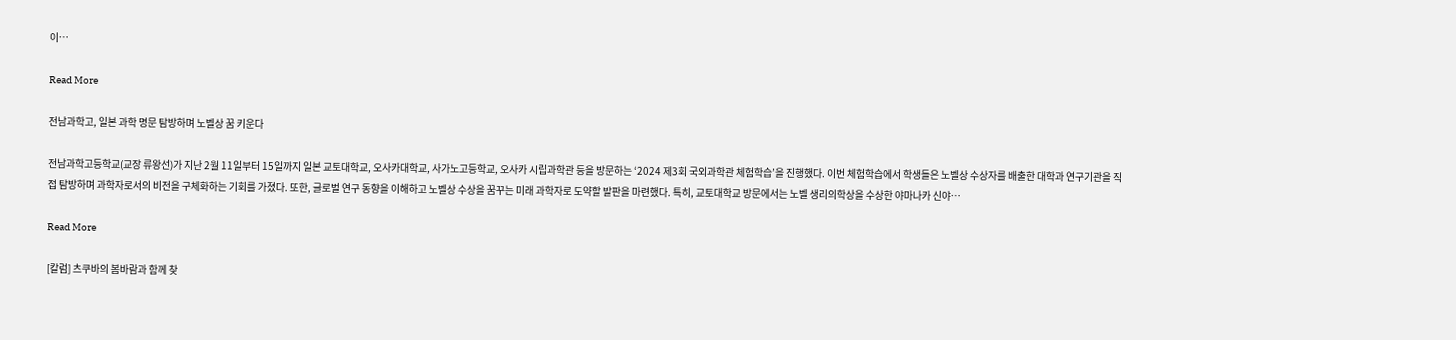이…

Read More

전남과학고, 일본 과학 명문 탐방하며 노벨상 꿈 키운다

전남과학고등학교(교장 류왕선)가 지난 2월 11일부터 15일까지 일본 교토대학교, 오사카대학교, 사가노고등학교, 오사카 시립과학관 등을 방문하는 ‘2024 제3회 국외과학관 체험학습’을 진행했다. 이번 체험학습에서 학생들은 노벨상 수상자를 배출한 대학과 연구기관을 직접 탐방하며 과학자로서의 비전을 구체화하는 기회를 가졌다. 또한, 글로벌 연구 동향을 이해하고 노벨상 수상을 꿈꾸는 미래 과학자로 도약할 발판을 마련했다. 특히, 교토대학교 방문에서는 노벨 생리의학상을 수상한 야마나카 신야…

Read More

[칼럼] 츠쿠바의 봄바람과 함께 찾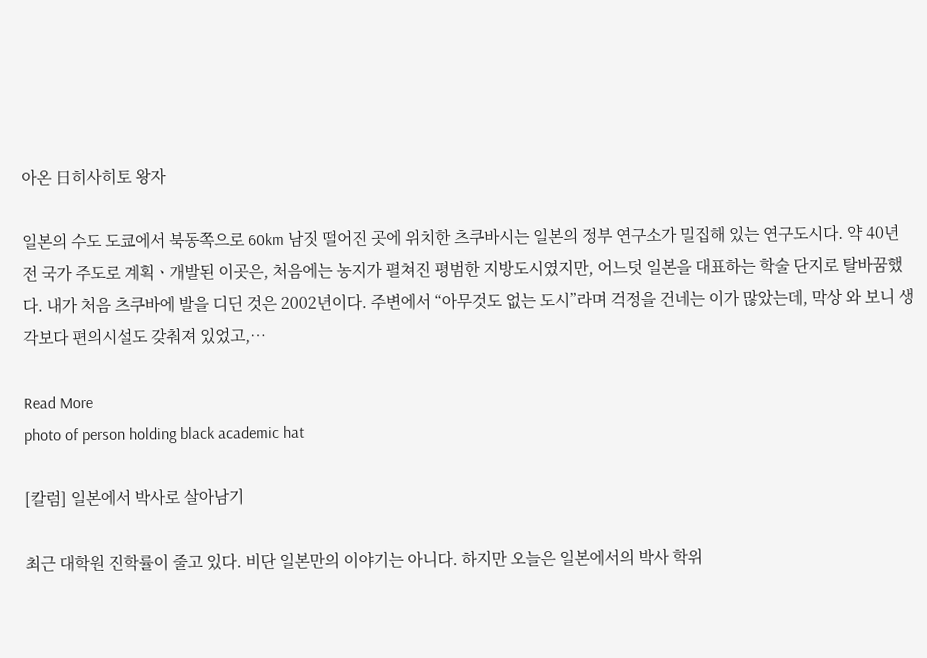아온 日히사히토 왕자

일본의 수도 도쿄에서 북동쪽으로 60km 남짓 떨어진 곳에 위치한 츠쿠바시는 일본의 정부 연구소가 밀집해 있는 연구도시다. 약 40년 전 국가 주도로 계획ㆍ개발된 이곳은, 처음에는 농지가 펼쳐진 평범한 지방도시였지만, 어느덧 일본을 대표하는 학술 단지로 탈바꿈했다. 내가 처음 츠쿠바에 발을 디딘 것은 2002년이다. 주변에서 “아무것도 없는 도시”라며 걱정을 건네는 이가 많았는데, 막상 와 보니 생각보다 편의시설도 갖춰져 있었고,…

Read More
photo of person holding black academic hat

[칼럼] 일본에서 박사로 살아남기

최근 대학원 진학률이 줄고 있다. 비단 일본만의 이야기는 아니다. 하지만 오늘은 일본에서의 박사 학위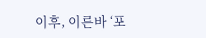이후, 이른바 ‘포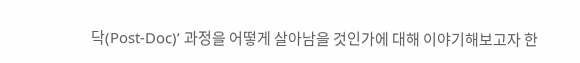닥(Post-Doc)’ 과정을 어떻게 살아남을 것인가에 대해 이야기해보고자 한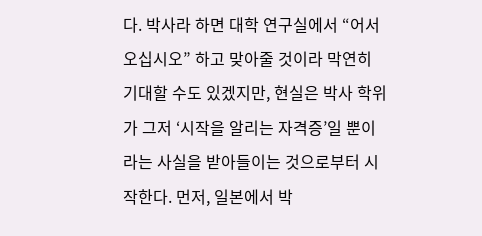다. 박사라 하면 대학 연구실에서 “어서 오십시오” 하고 맞아줄 것이라 막연히 기대할 수도 있겠지만, 현실은 박사 학위가 그저 ‘시작을 알리는 자격증’일 뿐이라는 사실을 받아들이는 것으로부터 시작한다. 먼저, 일본에서 박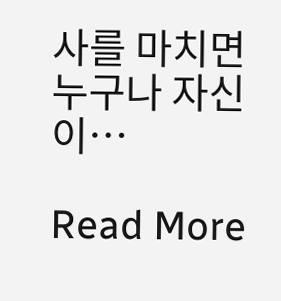사를 마치면 누구나 자신이…

Read More